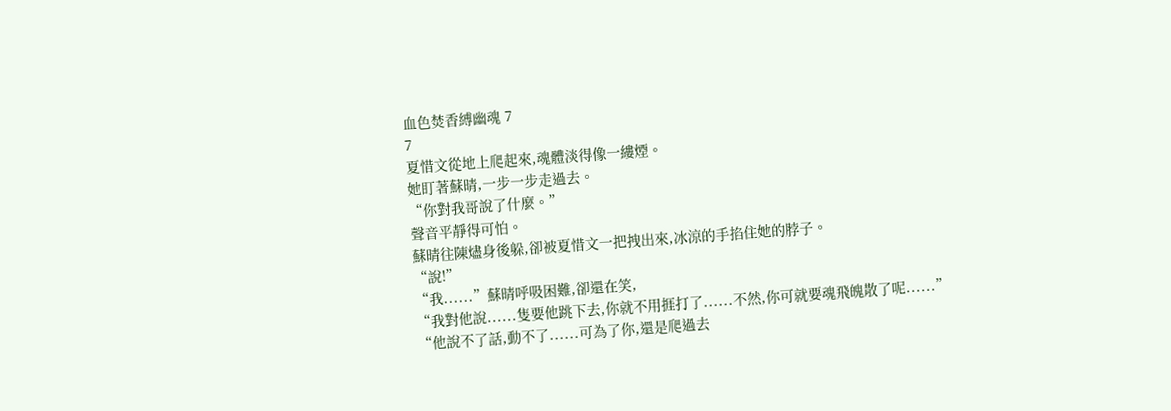血色焚香縛幽魂 7
7
夏惜文從地上爬起來,魂體淡得像一縷煙。
她盯著蘇晴,一步一步走過去。
“你對我哥說了什麼。”
聲音平靜得可怕。
蘇晴往陳燼身後躲,卻被夏惜文一把拽出來,冰涼的手掐住她的脖子。
“說!”
“我......”蘇晴呼吸困難,卻還在笑,
“我對他說......隻要他跳下去,你就不用捱打了......不然,你可就要魂飛魄散了呢......”
“他說不了話,動不了......可為了你,還是爬過去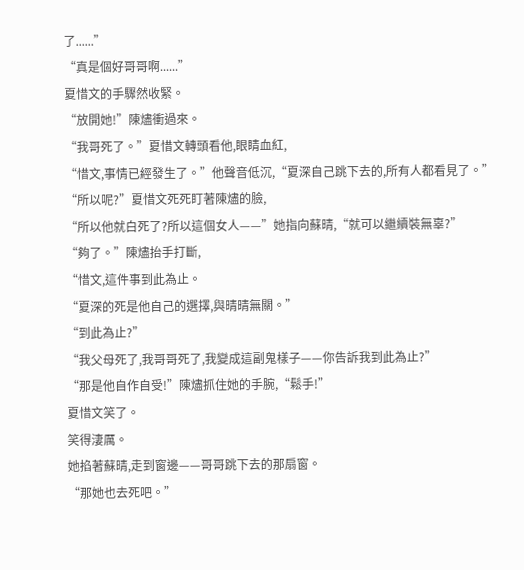了......”
“真是個好哥哥啊......”
夏惜文的手驟然收緊。
“放開她!”陳燼衝過來。
“我哥死了。”夏惜文轉頭看他,眼睛血紅,
“惜文,事情已經發生了。”他聲音低沉,“夏深自己跳下去的,所有人都看見了。”
“所以呢?”夏惜文死死盯著陳燼的臉,
“所以他就白死了?所以這個女人——”她指向蘇晴,“就可以繼續裝無辜?”
“夠了。”陳燼抬手打斷,
“惜文,這件事到此為止。
“夏深的死是他自己的選擇,與晴晴無關。”
“到此為止?”
“我父母死了,我哥哥死了,我變成這副鬼樣子——你告訴我到此為止?”
“那是他自作自受!”陳燼抓住她的手腕,“鬆手!”
夏惜文笑了。
笑得淒厲。
她掐著蘇晴,走到窗邊——哥哥跳下去的那扇窗。
“那她也去死吧。”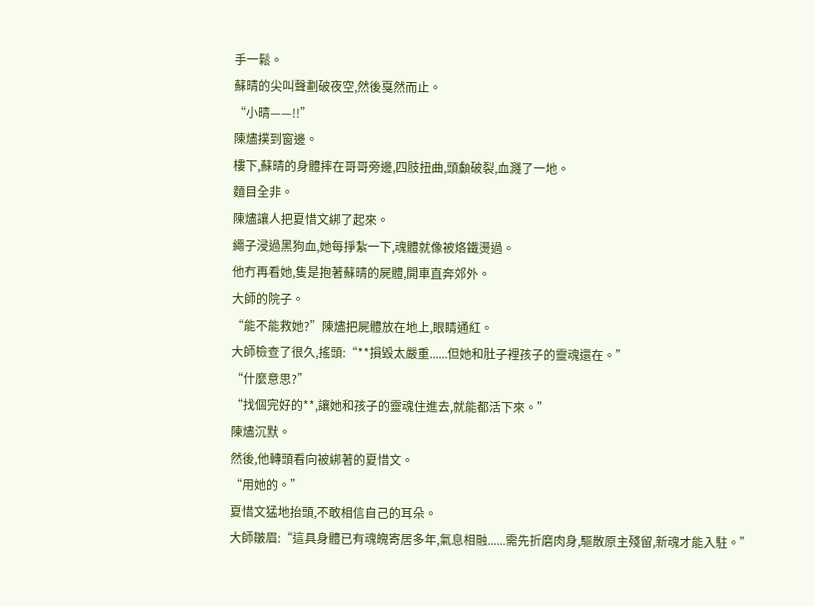手一鬆。
蘇晴的尖叫聲劃破夜空,然後戛然而止。
“小晴——!!”
陳燼撲到窗邊。
樓下,蘇晴的身體摔在哥哥旁邊,四肢扭曲,頭顱破裂,血濺了一地。
麵目全非。
陳燼讓人把夏惜文綁了起來。
繩子浸過黑狗血,她每掙紮一下,魂體就像被烙鐵燙過。
他冇再看她,隻是抱著蘇晴的屍體,開車直奔郊外。
大師的院子。
“能不能救她?”陳燼把屍體放在地上,眼睛通紅。
大師檢查了很久,搖頭:“**損毀太嚴重......但她和肚子裡孩子的靈魂還在。”
“什麼意思?”
“找個完好的**,讓她和孩子的靈魂住進去,就能都活下來。”
陳燼沉默。
然後,他轉頭看向被綁著的夏惜文。
“用她的。”
夏惜文猛地抬頭,不敢相信自己的耳朵。
大師皺眉:“這具身體已有魂魄寄居多年,氣息相融......需先折磨肉身,驅散原主殘留,新魂才能入駐。”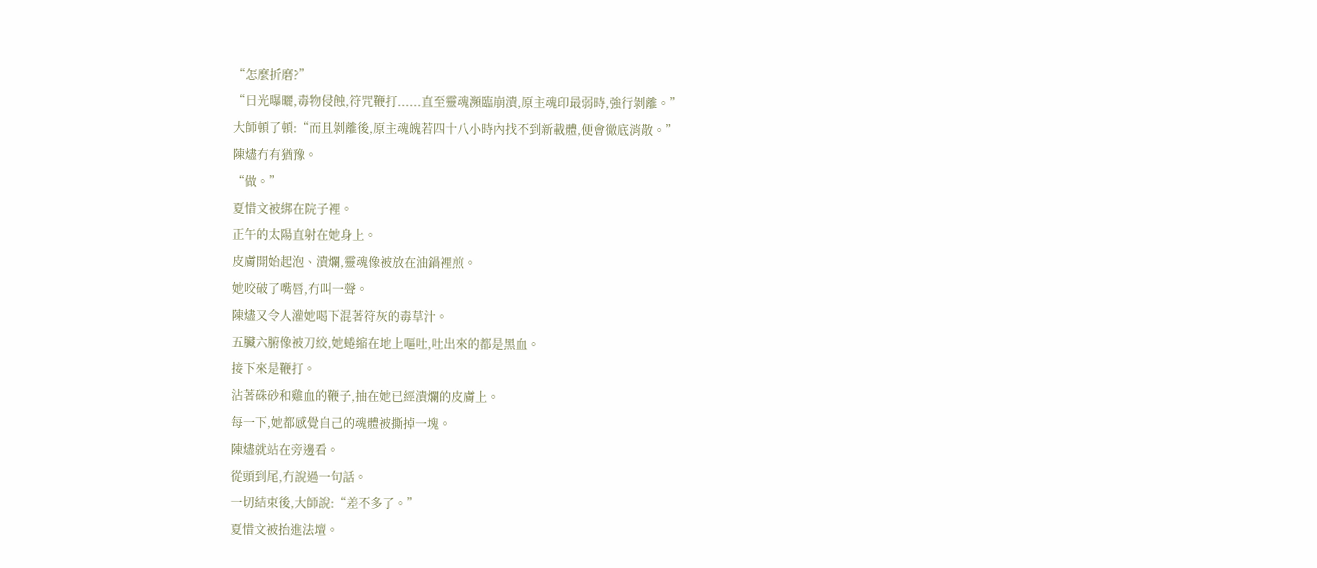“怎麼折磨?”
“日光曝曬,毒物侵蝕,符咒鞭打......直至靈魂瀕臨崩潰,原主魂印最弱時,強行剝離。”
大師頓了頓:“而且剝離後,原主魂魄若四十八小時內找不到新載體,便會徹底消散。”
陳燼冇有猶豫。
“做。”
夏惜文被綁在院子裡。
正午的太陽直射在她身上。
皮膚開始起泡、潰爛,靈魂像被放在油鍋裡煎。
她咬破了嘴唇,冇叫一聲。
陳燼又令人灌她喝下混著符灰的毒草汁。
五臟六腑像被刀絞,她蜷縮在地上嘔吐,吐出來的都是黑血。
接下來是鞭打。
沾著硃砂和雞血的鞭子,抽在她已經潰爛的皮膚上。
每一下,她都感覺自己的魂體被撕掉一塊。
陳燼就站在旁邊看。
從頭到尾,冇說過一句話。
一切結束後,大師說:“差不多了。”
夏惜文被抬進法壇。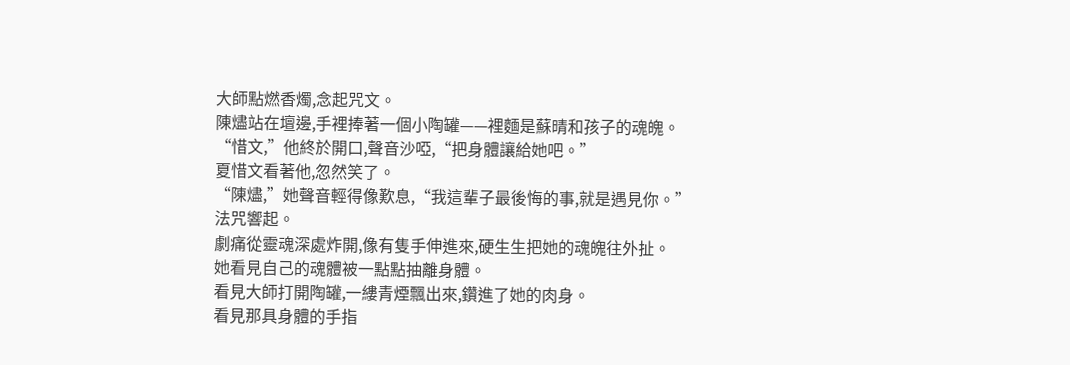大師點燃香燭,念起咒文。
陳燼站在壇邊,手裡捧著一個小陶罐——裡麵是蘇晴和孩子的魂魄。
“惜文,”他終於開口,聲音沙啞,“把身體讓給她吧。”
夏惜文看著他,忽然笑了。
“陳燼,”她聲音輕得像歎息,“我這輩子最後悔的事,就是遇見你。”
法咒響起。
劇痛從靈魂深處炸開,像有隻手伸進來,硬生生把她的魂魄往外扯。
她看見自己的魂體被一點點抽離身體。
看見大師打開陶罐,一縷青煙飄出來,鑽進了她的肉身。
看見那具身體的手指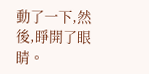動了一下,然後,睜開了眼睛。